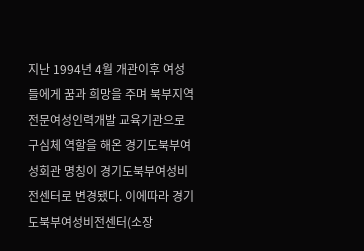지난 1994년 4월 개관이후 여성들에게 꿈과 희망을 주며 북부지역 전문여성인력개발 교육기관으로 구심체 역할을 해온 경기도북부여성회관 명칭이 경기도북부여성비전센터로 변경됐다. 이에따라 경기도북부여성비전센터(소장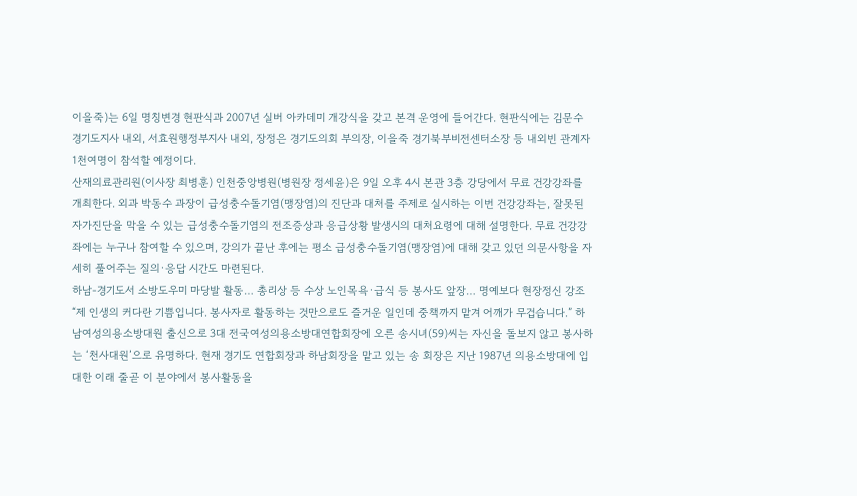이을죽)는 6일 명칭변경 현판식과 2007년 실버 아카데미 개강식을 갖고 본격 운영에 들어간다. 현판식에는 김문수 경기도지사 내외, 서효원행정부지사 내외, 장정은 경기도의회 부의장, 이을죽 경기북부비전센터소장 등 내외빈 관계자 1천여명이 참석할 예정이다.
산재의료관리원(이사장 최병훈) 인천중앙병원(병원장 정세윤)은 9일 오후 4시 본관 3층 강당에서 무료 건강강좌를 개최한다. 외과 박동수 과장이 급성충수돌기염(맹장염)의 진단과 대처를 주제로 실시하는 이번 건강강좌는, 잘못된 자가진단을 막을 수 있는 급성충수돌기염의 전조증상과 응급상황 발생시의 대처요령에 대해 설명한다. 무료 건강강좌에는 누구나 참여할 수 있으며, 강의가 끝난 후에는 평소 급성충수돌기염(맹장염)에 대해 갖고 있던 의문사항을 자세히 풀어주는 질의·응답 시간도 마련된다.
하남-경기도서 소방도우미 마당발 활동… 총리상 등 수상 노인목욕·급식 등 봉사도 앞장… 명예보다 현장정신 강조 “제 인생의 커다란 기쁨입니다. 봉사자로 활동하는 것만으로도 즐거운 일인데 중책까지 맡겨 어깨가 무겁습니다.” 하남여성의용소방대원 출신으로 3대 전국여성의용소방대연합회장에 오른 송시녀(59)씨는 자신을 돌보지 않고 봉사하는 ‘천사대원’으로 유명하다. 현재 경기도 연합회장과 하남회장을 맡고 있는 송 회장은 지난 1987년 의용소방대에 입대한 이래 줄곧 이 분야에서 봉사활동을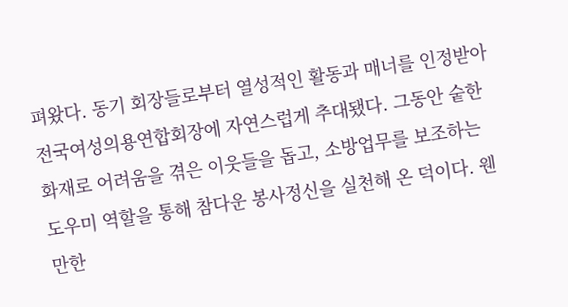펴왔다. 동기 회장들로부터 열성적인 활동과 매너를 인정받아 전국여성의용연합회장에 자연스럽게 추대됐다. 그동안 숱한 화재로 어려움을 겪은 이웃들을 돕고, 소방업무를 보조하는 도우미 역할을 통해 참다운 봉사정신을 실천해 온 덕이다. 웬만한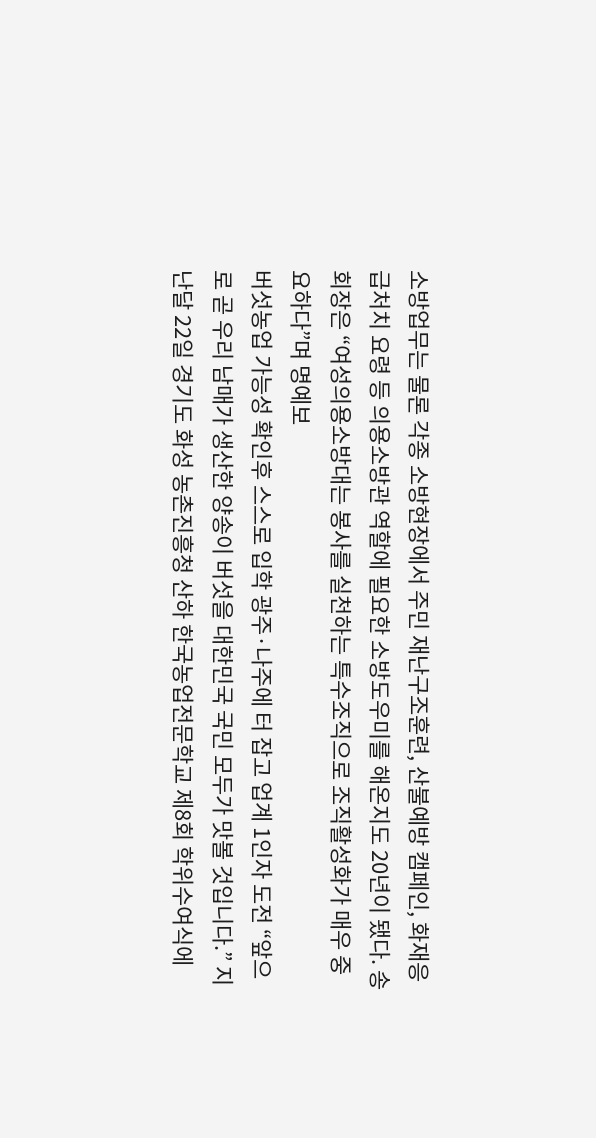소방업무는 물론 각종 소방현장에서 주민 재난구조훈련, 산불예방 캠페인, 화재응급처치 요령 등 의용소방관 역할에 필요한 소방도우미를 해온지도 20년이 됐다. 송 회장은 “여성의용소방대는 봉사를 실천하는 특수조직으로 조직활성화가 매우 중요하다”며 명예보
버섯농업 가능성 확인후 스스로 입학 광주·나주에 터 잡고 업계 1인자 도전 “앞으로 곧 우리 남매가 생산한 양송이 버섯을 대한민국 국민 모두가 맛볼 것입니다.” 지난달 22일 경기도 화성 농촌진흥청 산하 한국농업전문학교 제8회 학위수여식에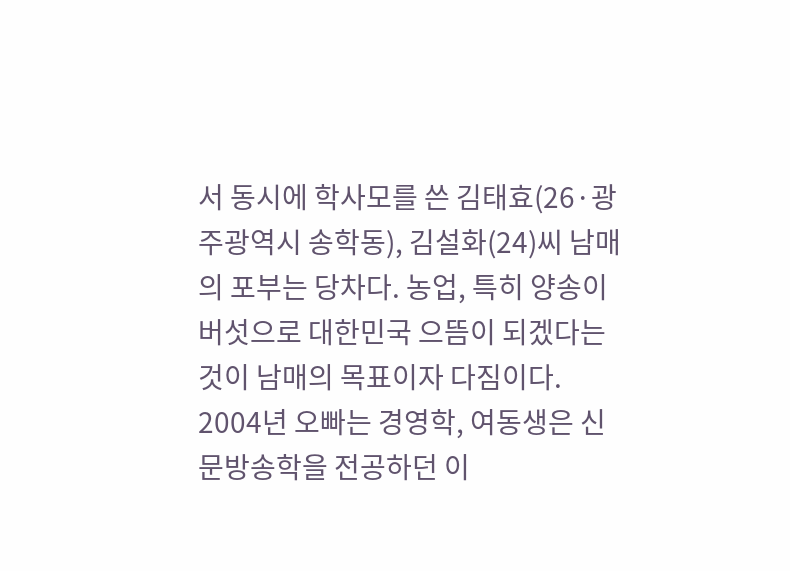서 동시에 학사모를 쓴 김태효(26·광주광역시 송학동), 김설화(24)씨 남매의 포부는 당차다. 농업, 특히 양송이버섯으로 대한민국 으뜸이 되겠다는 것이 남매의 목표이자 다짐이다. 2004년 오빠는 경영학, 여동생은 신문방송학을 전공하던 이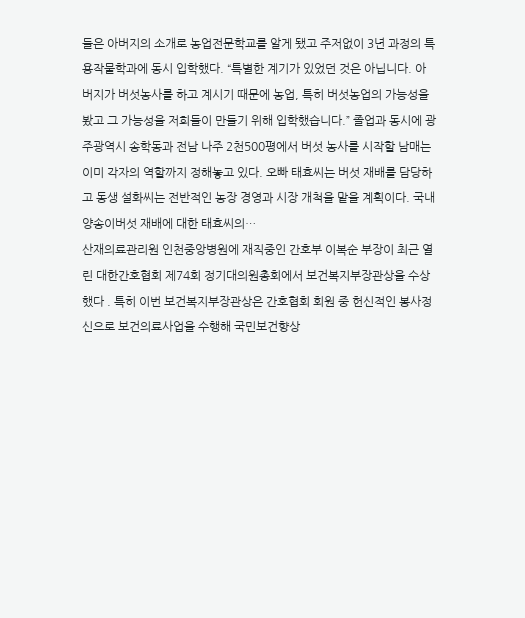들은 아버지의 소개로 농업전문학교를 알게 됐고 주저없이 3년 과정의 특용작물학과에 동시 입학했다. “특별한 계기가 있었던 것은 아닙니다. 아버지가 버섯농사를 하고 계시기 때문에 농업, 특히 버섯농업의 가능성을 봤고 그 가능성을 저희들이 만들기 위해 입학했습니다.” 졸업과 동시에 광주광역시 송학동과 전남 나주 2천500평에서 버섯 농사를 시작할 남매는 이미 각자의 역할까지 정해놓고 있다. 오빠 태효씨는 버섯 재배를 담당하고 동생 설화씨는 전반적인 농장 경영과 시장 개척을 맡을 계획이다. 국내 양송이버섯 재배에 대한 태효씨의…
산재의료관리원 인천중앙병원에 재직중인 간호부 이복순 부장이 최근 열린 대한간호협회 제74회 정기대의원총회에서 보건복지부장관상을 수상했다 . 특히 이번 보건복지부장관상은 간호협회 회원 중 헌신적인 봉사정신으로 보건의료사업을 수행해 국민보건향상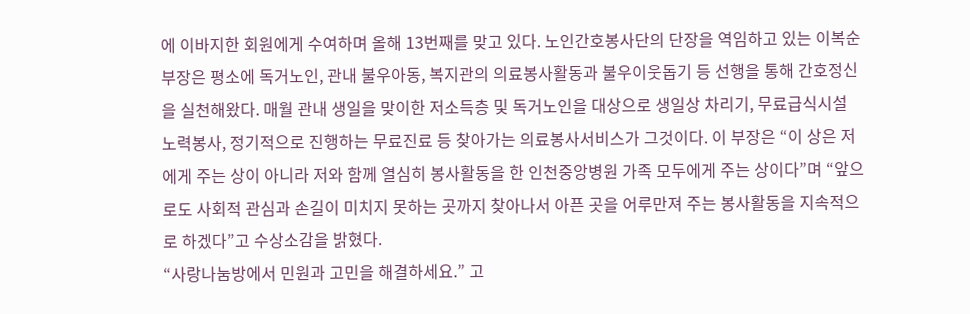에 이바지한 회원에게 수여하며 올해 13번째를 맞고 있다. 노인간호봉사단의 단장을 역임하고 있는 이복순 부장은 평소에 독거노인, 관내 불우아동, 복지관의 의료봉사활동과 불우이웃돕기 등 선행을 통해 간호정신을 실천해왔다. 매월 관내 생일을 맞이한 저소득층 및 독거노인을 대상으로 생일상 차리기, 무료급식시설 노력봉사, 정기적으로 진행하는 무료진료 등 찾아가는 의료봉사서비스가 그것이다. 이 부장은 “이 상은 저에게 주는 상이 아니라 저와 함께 열심히 봉사활동을 한 인천중앙병원 가족 모두에게 주는 상이다”며 “앞으로도 사회적 관심과 손길이 미치지 못하는 곳까지 찾아나서 아픈 곳을 어루만져 주는 봉사활동을 지속적으로 하겠다”고 수상소감을 밝혔다.
“사랑나눔방에서 민원과 고민을 해결하세요.” 고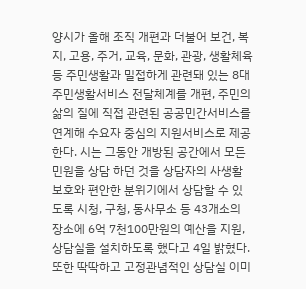양시가 올해 조직 개편과 더불어 보건, 복지, 고용, 주거, 교육, 문화, 관광, 생활체육 등 주민생활과 밀접하게 관련돼 있는 8대 주민생활서비스 전달체계를 개편, 주민의 삶의 질에 직접 관련된 공공민간서비스를 연계해 수요자 중심의 지원서비스로 제공한다. 시는 그동안 개방된 공간에서 모든 민원을 상담 하던 것을 상담자의 사생활 보호와 편안한 분위기에서 상담할 수 있도록 시청, 구청, 동사무소 등 43개소의 장소에 6억 7천100만원의 예산을 지원, 상담실을 설치하도록 했다고 4일 밝혔다. 또한 딱딱하고 고정관념적인 상담실 이미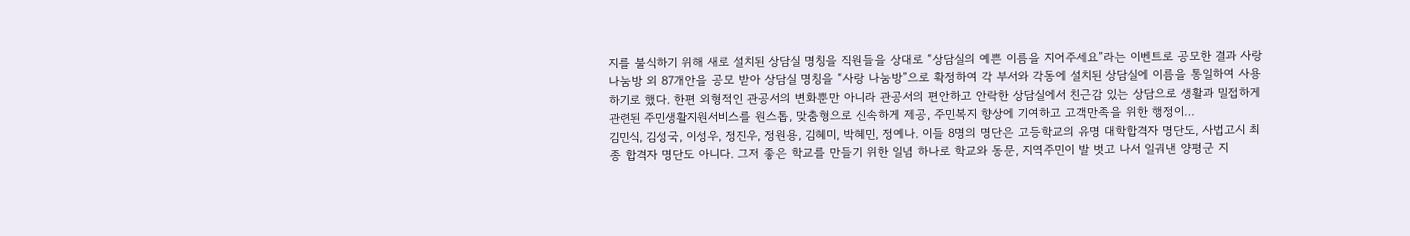지를 불식하기 위해 새로 설치된 상담실 명칭을 직원들을 상대로 “상담실의 예쁜 이름을 지어주세요”라는 이벤트로 공모한 결과 사랑 나눔방 외 87개안을 공모 받아 상담실 명칭을 “사랑 나눔방”으로 확정하여 각 부서와 각동에 설치된 상담실에 이름을 통일하여 사용하기로 했다. 한편 외형적인 관공서의 변화뿐만 아니라 관공서의 편안하고 안락한 상담실에서 친근감 있는 상담으로 생활과 밀접하게 관련된 주민생활지원서비스를 원스톱, 맞춤형으로 신속하게 제공, 주민복지 향상에 기여하고 고객만족을 위한 행정이…
김민식, 김성국, 이성우, 정진우, 정원용, 김혜미, 박혜민, 정예나. 이들 8명의 명단은 고등학교의 유명 대학합격자 명단도, 사법고시 최종 합격자 명단도 아니다. 그저 좋은 학교를 만들기 위한 일념 하나로 학교와 동문, 지역주민이 발 벗고 나서 일궈낸 양평군 지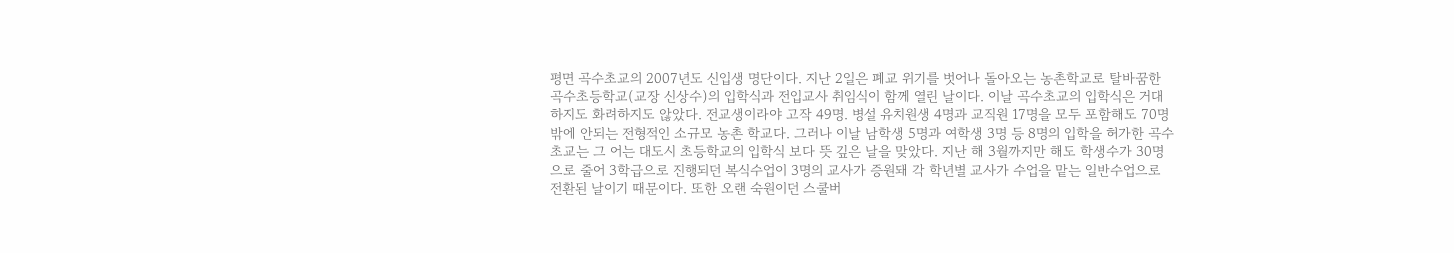평면 곡수초교의 2007년도 신입생 명단이다. 지난 2일은 폐교 위기를 벗어나 돌아오는 농촌학교로 탈바꿈한 곡수초등학교(교장 신상수)의 입학식과 전입교사 취임식이 함께 열린 날이다. 이날 곡수초교의 입학식은 거대하지도 화려하지도 않았다. 전교생이라야 고작 49명. 병설 유치원생 4명과 교직원 17명을 모두 포함해도 70명 밖에 안되는 전형적인 소규모 농촌 학교다. 그러나 이날 남학생 5명과 여학생 3명 등 8명의 입학을 허가한 곡수초교는 그 어는 대도시 초등학교의 입학식 보다 뜻 깊은 날을 맞았다. 지난 해 3월까지만 해도 학생수가 30명으로 줄어 3학급으로 진행되던 복식수업이 3명의 교사가 증원돼 각 학년별 교사가 수업을 맡는 일반수업으로 전환된 날이기 때문이다. 또한 오랜 숙원이던 스쿨버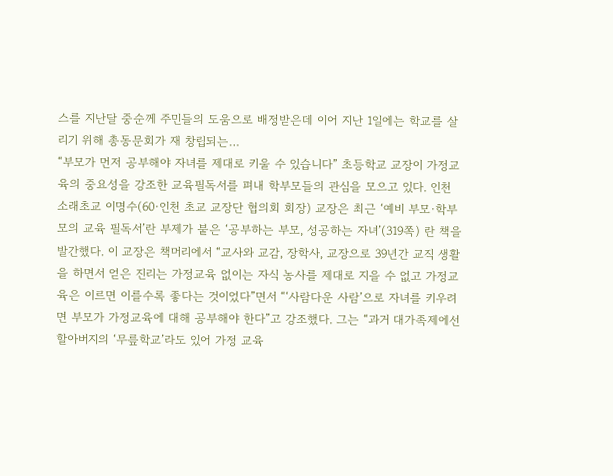스를 지난달 중순께 주민들의 도움으로 배정받은데 이어 지난 1일에는 학교를 살리기 위해 총동문회가 재 창립되는…
“부모가 먼저 공부해야 자녀를 제대로 키울 수 있습니다” 초등학교 교장이 가정교육의 중요성을 강조한 교육필독서를 펴내 학부모들의 관심을 모으고 있다. 인천 소래초교 이명수(60·인천 초교 교장단 협의회 회장) 교장은 최근 ‘예비 부모·학부모의 교육 필독서’란 부제가 붙은 ‘공부하는 부모, 성공하는 자녀’(319쪽) 란 책을 발간했다. 이 교장은 책머리에서 “교사와 교감, 장학사, 교장으로 39년간 교직 생활을 하면서 얻은 진리는 가정교육 없이는 자식 농사를 제대로 지을 수 없고 가정교육은 이르면 이를수록 좋다는 것이었다”면서 “‘사람다운 사람’으로 자녀를 키우려면 부모가 가정교육에 대해 공부해야 한다”고 강조했다. 그는 “과거 대가족제에선 할아버지의 ‘무릎학교’라도 있어 가정 교육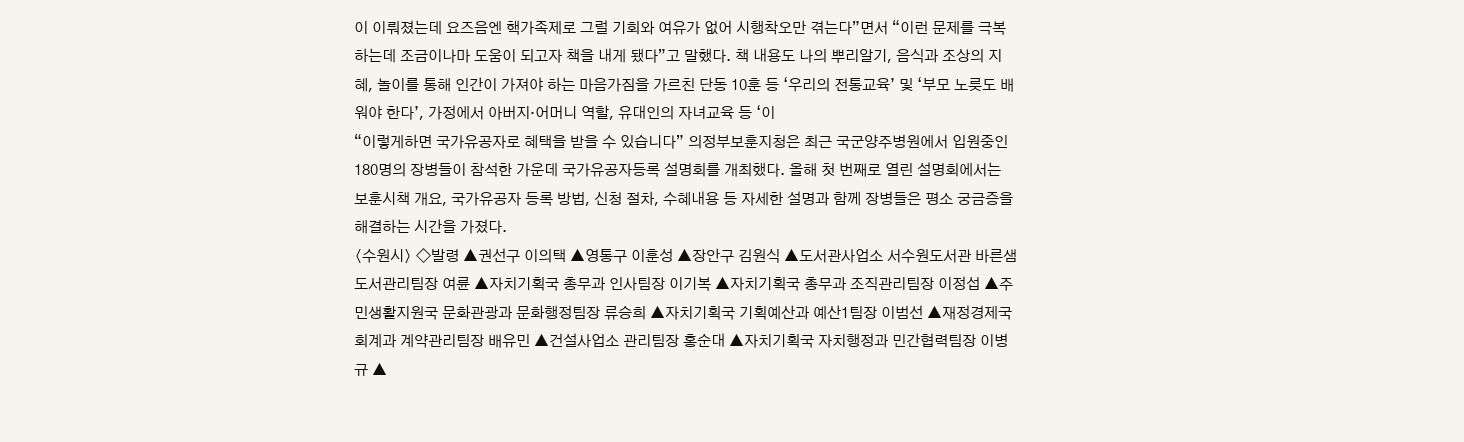이 이뤄졌는데 요즈음엔 핵가족제로 그럴 기회와 여유가 없어 시행착오만 겪는다”면서 “이런 문제를 극복하는데 조금이나마 도움이 되고자 책을 내게 됐다”고 말했다. 책 내용도 나의 뿌리알기, 음식과 조상의 지혜, 놀이를 통해 인간이 가져야 하는 마음가짐을 가르친 단동 10훈 등 ‘우리의 전통교육’ 및 ‘부모 노릇도 배워야 한다’, 가정에서 아버지·어머니 역할, 유대인의 자녀교육 등 ‘이
“이렇게하면 국가유공자로 혜택을 받을 수 있습니다” 의정부보훈지청은 최근 국군양주병원에서 입원중인 180명의 장병들이 참석한 가운데 국가유공자등록 설명회를 개최했다. 올해 첫 번째로 열린 설명회에서는 보훈시책 개요, 국가유공자 등록 방법, 신청 절차, 수혜내용 등 자세한 설명과 함께 장병들은 평소 궁금증을 해결하는 시간을 가졌다.
〈수원시〉 ◇발령 ▲권선구 이의택 ▲영통구 이훈성 ▲장안구 김원식 ▲도서관사업소 서수원도서관 바른샘도서관리팀장 여륜 ▲자치기획국 총무과 인사팀장 이기복 ▲자치기획국 총무과 조직관리팀장 이정섭 ▲주민생활지원국 문화관광과 문화행정팀장 류승희 ▲자치기획국 기획예산과 예산1팀장 이범선 ▲재정경제국 회계과 계약관리팀장 배유민 ▲건설사업소 관리팀장 홍순대 ▲자치기획국 자치행정과 민간협력팀장 이병규 ▲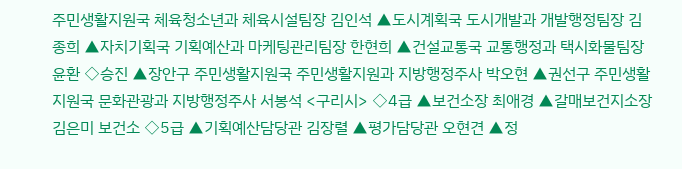주민생활지원국 체육청소년과 체육시설팀장 김인석 ▲도시계획국 도시개발과 개발행정팀장 김종희 ▲자치기획국 기획예산과 마케팅관리팀장 한현희 ▲건설교통국 교통행정과 택시화물팀장 윤환 ◇승진 ▲장안구 주민생활지원국 주민생활지원과 지방행정주사 박오현 ▲권선구 주민생활지원국 문화관광과 지방행정주사 서봉석 <구리시> ◇4급 ▲보건소장 최애경 ▲갈매보건지소장 김은미 보건소 ◇5급 ▲기획예산담당관 김장렬 ▲평가담당관 오현견 ▲정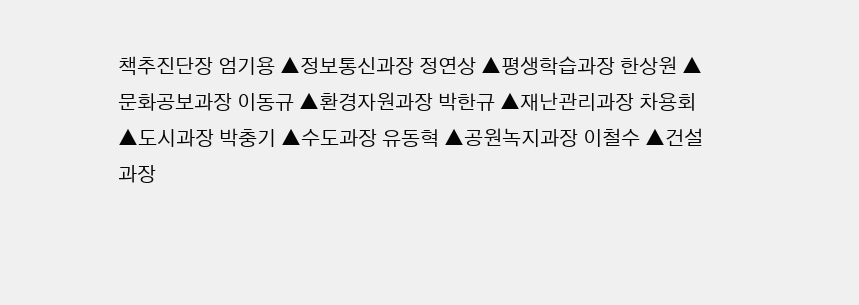책추진단장 엄기용 ▲정보통신과장 정연상 ▲평생학습과장 한상원 ▲문화공보과장 이동규 ▲환경자원과장 박한규 ▲재난관리과장 차용회 ▲도시과장 박충기 ▲수도과장 유동혁 ▲공원녹지과장 이철수 ▲건설과장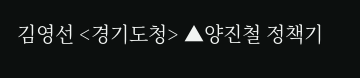김영선 <경기도청> ▲양진철 정책기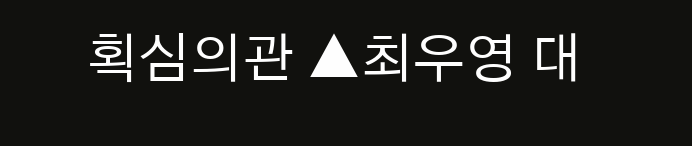획심의관 ▲최우영 대